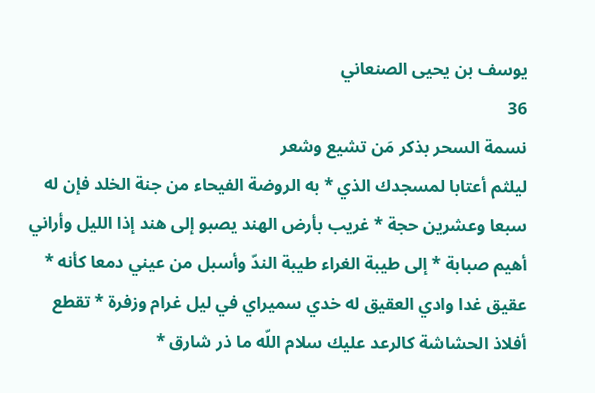يوسف بن يحيى الصنعاني
36
نسمة السحر بذكر مَن تشيع وشعر
ليلثم أعتابا لمسجدك الذي * به الروضة الفيحاء من جنة الخلد فإن له سبعا وعشرين حجة * غريب بأرض الهند يصبو إلى هند إذا الليل وأراني أهيم صبابة * إلى طيبة الغراء طيبة الندّ وأسبل من عيني دمعا كأنه * عقيق غدا وادي العقيق له خدي سميراي في ليل غرام وزفرة * تقطع أفلاذ الحشاشة كالرعد عليك سلام اللّه ما ذر شارق *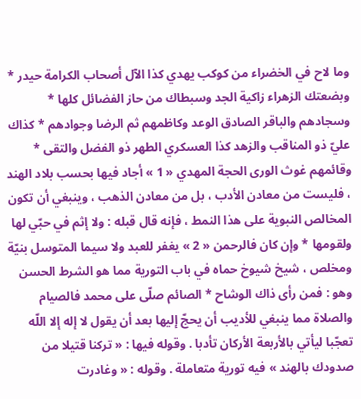وما لاح في الخضراء من كوكب يهدي كذا الآل أصحاب الكرامة حيدر * وبضعتك الزهراء زاكية الجد وسبطاك من حاز الفضائل كلها * وسجادهم والباقر الصادق الوعد وكاظمهم ثم الرضا وجوادهم * كذاك عليّ ذو المناقب والزهد كذا العسكري الطهر ذو الفضل والتقى * وقائمهم غوث الورى الحجة المهدي « 1 » أجاد فيها بحسب بلاد الهند ، فليست من معادن الأدب ، بل من معادن الذهب ، وينبغي أن تكون المخالص النبوية على هذا النمط ، فإنه قال قبله : ولا إثم في حبّي لها ولقومها * وإن كان فالرحمن « 2 » يغفر للعبد ولا سيما المتوسل بنيّة ومخلص ، شيخ شيوخ حماه في باب التورية مما هو الشرط الحسن وهو : فمن رأى ذاك الوشاح * الصائم صلّى على محمد فالصيام والصلاة مما ينبغي للأديب أن يحجّ إليها بعد أن يقول لا إله إلا اللّه تعجّبا ليأتي بالأربعة الأركان تأدبا . وقوله فيها : « تركنا قتيلا من صدودك بالهند » فيه تورية متعاملة . وقوله : « وغادرت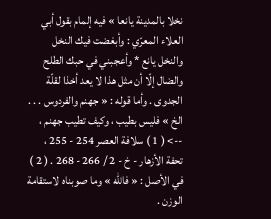نخلا بالمدينة يانعا » فيه إلمام بقول أبي العلاء المعرّي : وأبغضت فيك النخل والنخل يانع * وأعجبني في حبك الطلح والضال إلّا أن مثل هذا لا يعد أخذا لقلّة الجدوى . وأما قوله : « جهنم والفردوس . . . الخ » فليس بطيب ، وكيف تطيب جهنم ،
--> ( 1 ) سلافة العصر 254 - 255 ، تحفة الأزهار - خ - 2 / 266 - 268 . ( 2 ) في الأصل : « فاللّه » وما صوبناه لاستقامة الوزن .